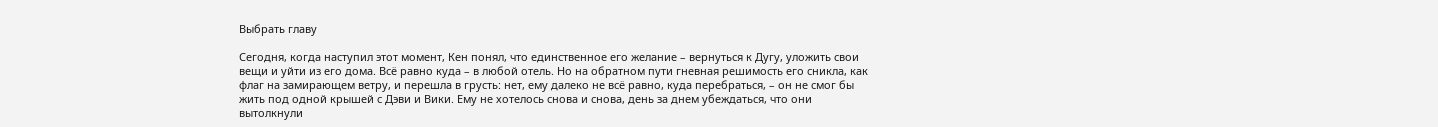Выбрать главу

Сегодня, когда наступил этот момент, Кен понял, что единственное его желание – вернуться к Дугу, уложить свои вещи и уйти из его дома. Всё равно куда – в любой отель. Но на обратном пути гневная решимость его сникла, как флаг на замирающем ветру, и перешла в грусть: нет, ему далеко не всё равно, куда перебраться, – он не смог бы жить под одной крышей с Дэви и Вики. Ему не хотелось снова и снова, день за днем убеждаться, что они вытолкнули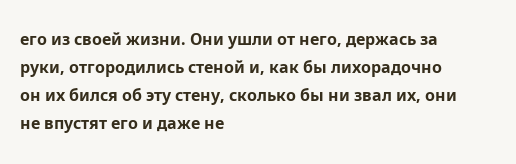его из своей жизни. Они ушли от него, держась за руки, отгородились стеной и, как бы лихорадочно он их бился об эту стену, сколько бы ни звал их, они не впустят его и даже не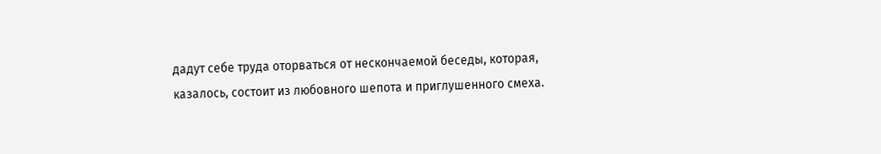дадут себе труда оторваться от нескончаемой беседы, которая, казалось, состоит из любовного шепота и приглушенного смеха.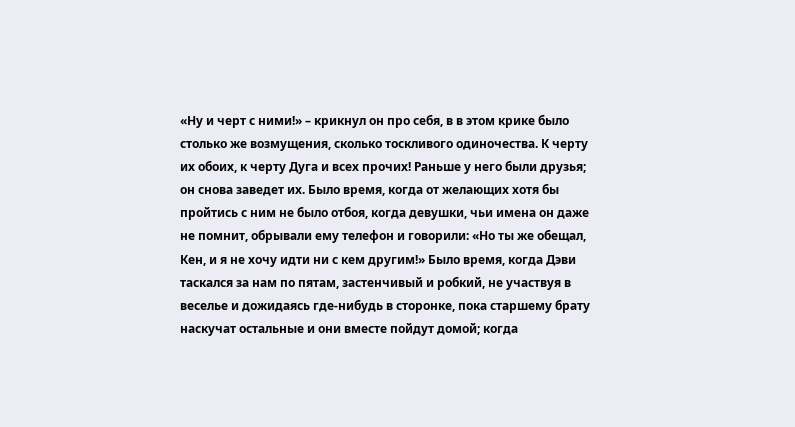«Ну и черт с ними!» – крикнул он про себя, в в этом крике было столько же возмущения, сколько тоскливого одиночества. К черту их обоих, к черту Дуга и всех прочих! Раньше у него были друзья; он снова заведет их. Было время, когда от желающих хотя бы пройтись с ним не было отбоя, когда девушки, чьи имена он даже не помнит, обрывали ему телефон и говорили: «Но ты же обещал, Кен, и я не хочу идти ни с кем другим!» Было время, когда Дэви таскался за нам по пятам, застенчивый и робкий, не участвуя в веселье и дожидаясь где-нибудь в сторонке, пока старшему брату наскучат остальные и они вместе пойдут домой; когда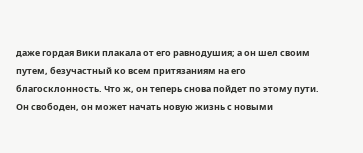даже гордая Вики плакала от его равнодушия; а он шел своим путем, безучастный ко всем притязаниям на его благосклонность. Что ж, он теперь снова пойдет по этому пути. Он свободен, он может начать новую жизнь с новыми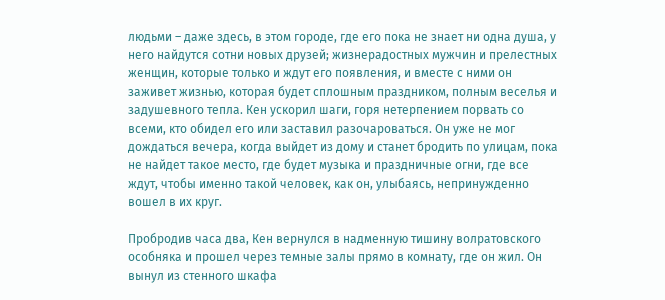людьми – даже здесь, в этом городе, где его пока не знает ни одна душа, у него найдутся сотни новых друзей; жизнерадостных мужчин и прелестных женщин, которые только и ждут его появления, и вместе с ними он заживет жизнью, которая будет сплошным праздником, полным веселья и задушевного тепла. Кен ускорил шаги, горя нетерпением порвать со всеми, кто обидел его или заставил разочароваться. Он уже не мог дождаться вечера, когда выйдет из дому и станет бродить по улицам, пока не найдет такое место, где будет музыка и праздничные огни, где все ждут, чтобы именно такой человек, как он, улыбаясь, непринужденно вошел в их круг.

Пробродив часа два, Кен вернулся в надменную тишину волратовского особняка и прошел через темные залы прямо в комнату, где он жил. Он вынул из стенного шкафа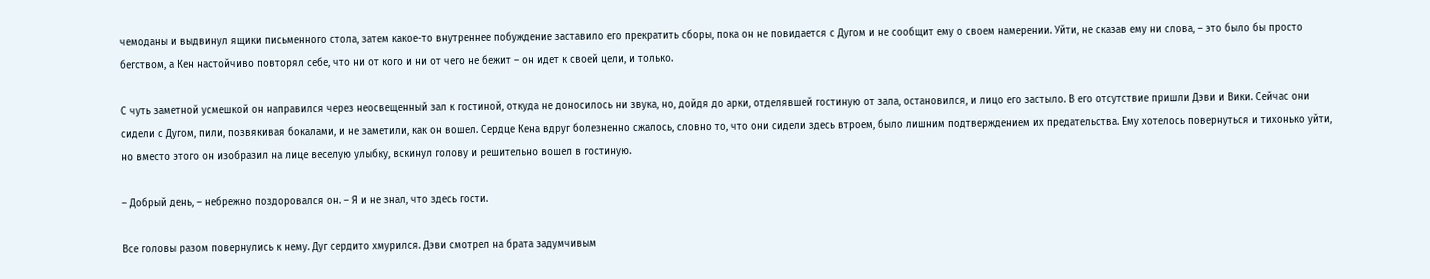чемоданы и выдвинул ящики письменного стола, затем какое-то внутреннее побуждение заставило его прекратить сборы, пока он не повидается с Дугом и не сообщит ему о своем намерении. Уйти, не сказав ему ни слова, – это было бы просто бегством, а Кен настойчиво повторял себе, что ни от кого и ни от чего не бежит – он идет к своей цели, и только.

С чуть заметной усмешкой он направился через неосвещенный зал к гостиной, откуда не доносилось ни звука, но, дойдя до арки, отделявшей гостиную от зала, остановился, и лицо его застыло. В его отсутствие пришли Дэви и Вики. Сейчас они сидели с Дугом, пили, позвякивая бокалами, и не заметили, как он вошел. Сердце Кена вдруг болезненно сжалось, словно то, что они сидели здесь втроем, было лишним подтверждением их предательства. Ему хотелось повернуться и тихонько уйти, но вместо этого он изобразил на лице веселую улыбку, вскинул голову и решительно вошел в гостиную.

– Добрый день, – небрежно поздоровался он. – Я и не знал, что здесь гости.

Все головы разом повернулись к нему. Дуг сердито хмурился. Дэви смотрел на брата задумчивым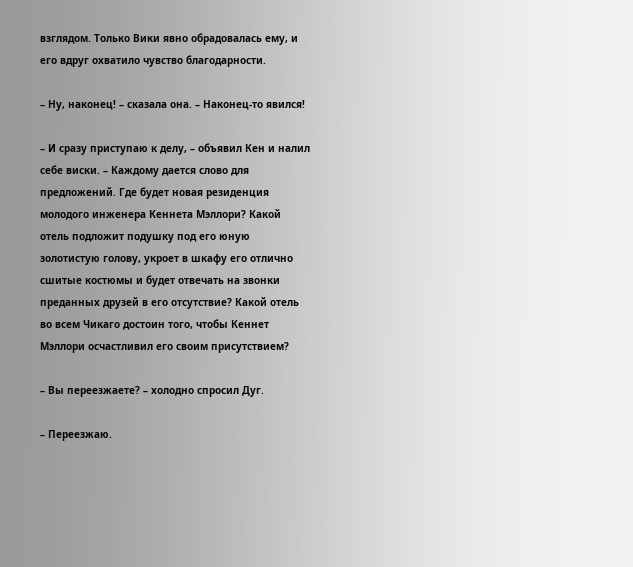взглядом. Только Вики явно обрадовалась ему, и его вдруг охватило чувство благодарности.

– Ну, наконец! – сказала она. – Наконец-то явился!

– И сразу приступаю к делу, – объявил Кен и налил себе виски. – Каждому дается слово для предложений. Где будет новая резиденция молодого инженера Кеннета Мэллори? Какой отель подложит подушку под его юную золотистую голову, укроет в шкафу его отлично сшитые костюмы и будет отвечать на звонки преданных друзей в его отсутствие? Какой отель во всем Чикаго достоин того, чтобы Кеннет Мэллори осчастливил его своим присутствием?

– Вы переезжаете? – холодно спросил Дуг.

– Переезжаю.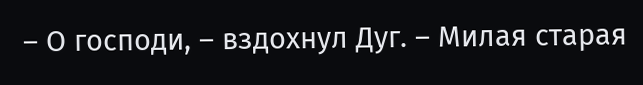– О господи, – вздохнул Дуг. – Милая старая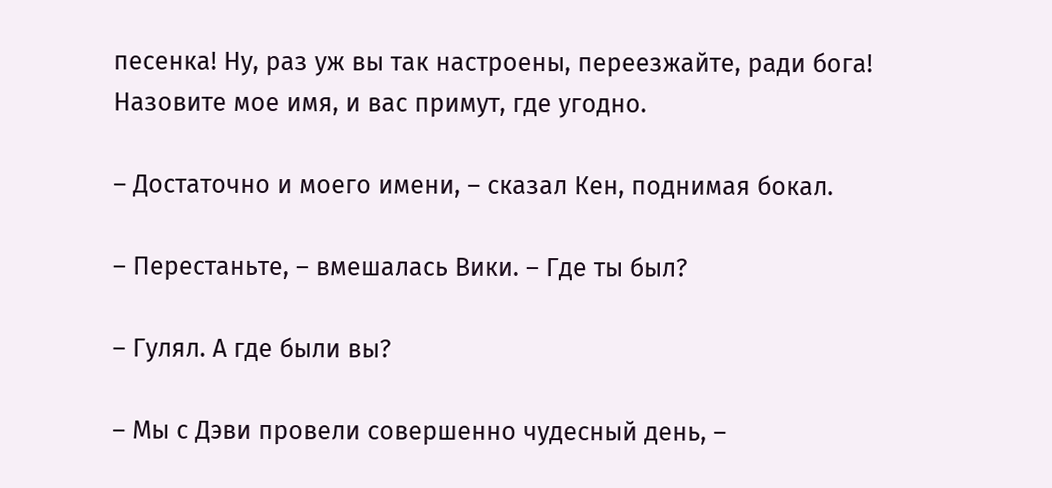песенка! Ну, раз уж вы так настроены, переезжайте, ради бога! Назовите мое имя, и вас примут, где угодно.

– Достаточно и моего имени, – сказал Кен, поднимая бокал.

– Перестаньте, – вмешалась Вики. – Где ты был?

– Гулял. А где были вы?

– Мы с Дэви провели совершенно чудесный день, –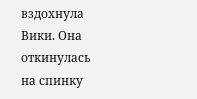вздохнула Вики. Она откинулась на спинку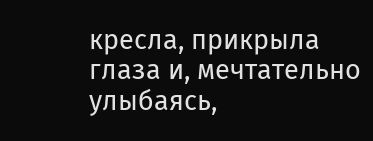кресла, прикрыла глаза и, мечтательно улыбаясь,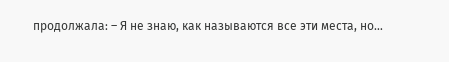продолжала: – Я не знаю, как называются все эти места, но…